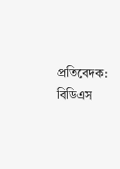প্রতিবেদক: বিডিএস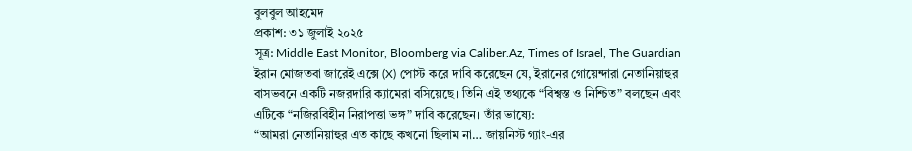বুলবুল আহমেদ
প্রকাশ: ৩১ জুলাই ২০২৫
সূত্র: Middle East Monitor, Bloomberg via Caliber.Az, Times of Israel, The Guardian
ইরান মোজতবা জারেই এক্সে (X) পোস্ট করে দাবি করেছেন যে, ইরানের গোয়েন্দারা নেতানিয়াহুর বাসভবনে একটি নজরদারি ক্যামেরা বসিয়েছে। তিনি এই তথ্যকে “বিশ্বস্ত ও নিশ্চিত” বলছেন এবং এটিকে “নজিরবিহীন নিরাপত্তা ভঙ্গ” দাবি করেছেন। তাঁর ভাষ্যে:
“আমরা নেতানিয়াহুর এত কাছে কখনো ছিলাম না… জায়নিস্ট গ্যাং-এর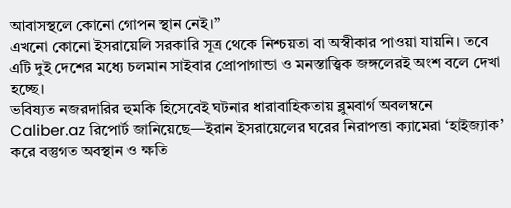আবাসস্থলে কোনো গোপন স্থান নেই।”
এখনো কোনো ইসরায়েলি সরকারি সূত্র থেকে নিশ্চয়তা বা অস্বীকার পাওয়া যায়নি। তবে এটি দুই দেশের মধ্যে চলমান সাইবার প্রোপাগান্ডা ও মনস্তাত্ত্বিক জঙ্গলেরই অংশ বলে দেখা হচ্ছে।
ভবিষ্যত নজরদারির হুমকি হিসেবেই ঘটনার ধারাবাহিকতায় ব্লুমবার্গ অবলম্বনে Caliber.az রিপোর্ট জানিয়েছে—ইরান ইসরায়েলের ঘরের নিরাপত্তা ক্যামেরা ‘হাইজ্যাক’ করে বস্তুগত অবস্থান ও ক্ষতি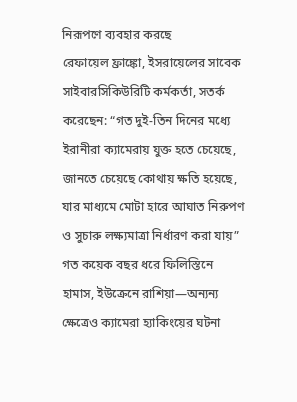নিরূপণে ব্যবহার করছে
রেফায়েল ফ্রাঙ্কো, ইসরায়েলের সাবেক সাইবারসিকিউরিটি কর্মকর্তা, সতর্ক করেছেন: “গত দুই-তিন দিনের মধ্যে ইরানীরা ক্যামেরায় যুক্ত হতে চেয়েছে, জানতে চেয়েছে কোথায় ক্ষতি হয়েছে, যার মাধ্যমে মোটা হারে আঘাত নিরুপণ ও সুচারু লক্ষ্যমাত্রা নির্ধারণ করা যায়”
গত কয়েক বছর ধরে ফিলিস্তিনে হামাস, ইউক্রেনে রাশিয়া—অন্যন্য ক্ষেত্রেও ক্যামেরা হ্যাকিংয়ের ঘটনা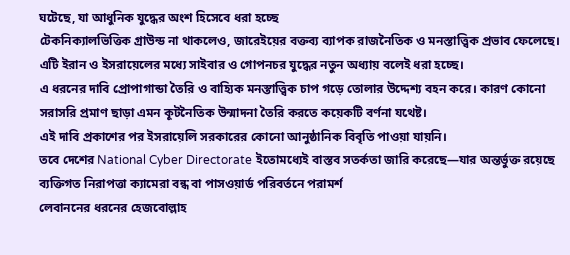ঘটেছে, যা আধুনিক যুদ্ধের অংশ হিসেবে ধরা হচ্ছে
টেকনিক্যালভিত্তিক গ্রাউন্ড না থাকলেও, জারেইয়ের বক্তব্য ব্যাপক রাজনৈতিক ও মনস্তাত্ত্বিক প্রভাব ফেলেছে। এটি ইরান ও ইসরায়েলের মধ্যে সাইবার ও গোপনচর যুদ্ধের নতুন অধ্যায় বলেই ধরা হচ্ছে।
এ ধরনের দাবি প্রোপাগান্ডা তৈরি ও বাহ্যিক মনস্তাত্ত্বিক চাপ গড়ে তোলার উদ্দেশ্য বহন করে। কারণ কোনো সরাসরি প্রমাণ ছাড়া এমন কূটনৈতিক উন্মাদনা তৈরি করতে কয়েকটি বর্ণনা যথেষ্ট।
এই দাবি প্রকাশের পর ইসরায়েলি সরকারের কোনো আনুষ্ঠানিক বিবৃতি পাওয়া যায়নি।
তবে দেশের National Cyber Directorate ইতোমধ্যেই বাস্তব সতর্কতা জারি করেছে—যার অন্তর্ভুক্ত রয়েছে ব্যক্তিগত নিরাপত্তা ক্যামেরা বন্ধ বা পাসওয়ার্ড পরিবর্তনে পরামর্শ
লেবাননের ধরনের হেজবোল্লাহ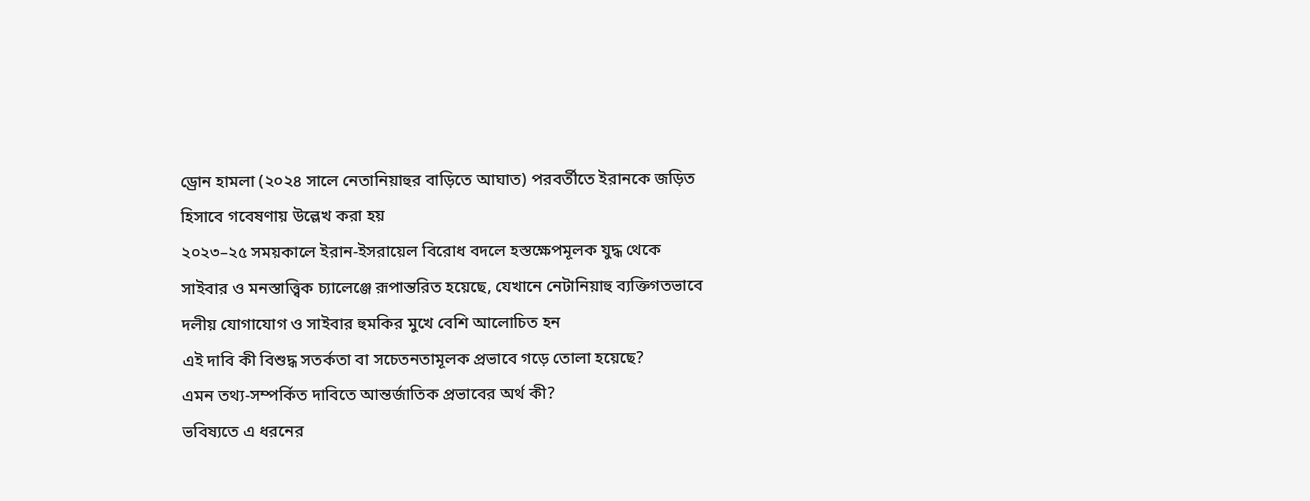ড্রোন হামলা (২০২৪ সালে নেতানিয়াহুর বাড়িতে আঘাত) পরবর্তীতে ইরানকে জড়িত হিসাবে গবেষণায় উল্লেখ করা হয়
২০২৩–২৫ সময়কালে ইরান-ইসরায়েল বিরোধ বদলে হস্তক্ষেপমূলক যুদ্ধ থেকে সাইবার ও মনস্তাত্ত্বিক চ্যালেঞ্জে রূপান্তরিত হয়েছে, যেখানে নেটানিয়াহু ব্যক্তিগতভাবে দলীয় যোগাযোগ ও সাইবার হুমকির মুখে বেশি আলোচিত হন
এই দাবি কী বিশুদ্ধ সতর্কতা বা সচেতনতামূলক প্রভাবে গড়ে তোলা হয়েছে?
এমন তথ্য-সম্পর্কিত দাবিতে আন্তর্জাতিক প্রভাবের অর্থ কী?
ভবিষ্যতে এ ধরনের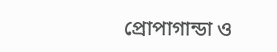প্রোপাগান্ডা ও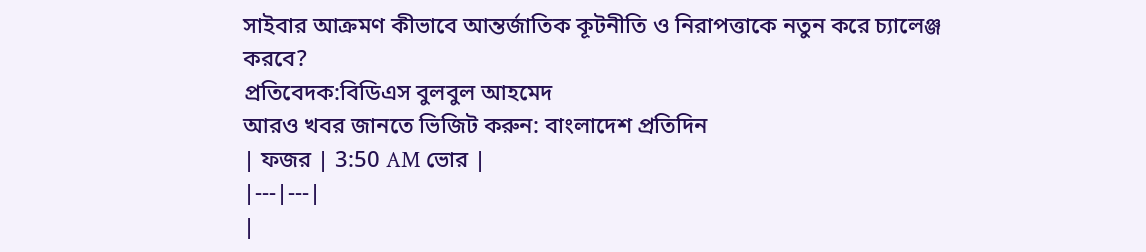সাইবার আক্রমণ কীভাবে আন্তর্জাতিক কূটনীতি ও নিরাপত্তাকে নতুন করে চ্যালেঞ্জ করবে?
প্রতিবেদক:বিডিএস বুলবুল আহমেদ
আরও খবর জানতে ভিজিট করুন: বাংলাদেশ প্রতিদিন
| ফজর | 3:50 AM ভোর |
|---|---|
|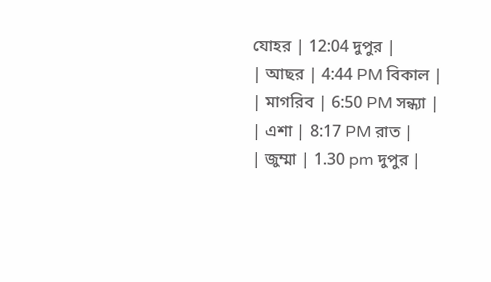যোহর | 12:04 দুপুর |
| আছর | 4:44 PM বিকাল |
| মাগরিব | 6:50 PM সন্ধ্যা |
| এশা | 8:17 PM রাত |
| জুম্মা | 1.30 pm দুপুর |